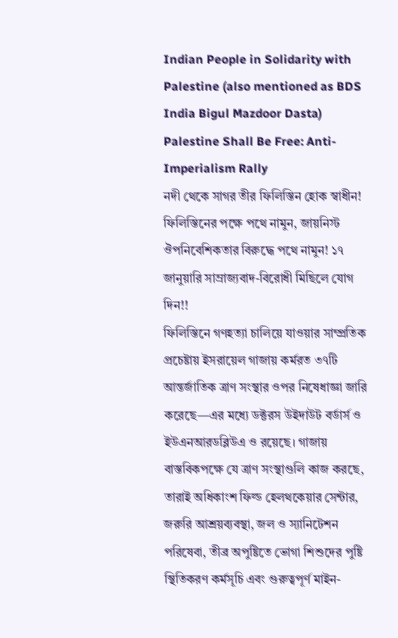Indian People in Solidarity with Palestine (also mentioned as BDS India Bigul Mazdoor Dasta)
Palestine Shall Be Free: Anti-Imperialism Rally
নদী থেকে সাগর তীর ফিলিস্তিন হোক স্বাধীন!
ফিলিস্তিনের পক্ষে পথে নামুন, জায়নিস্ট ঔপনিবেশিকতার বিরুদ্ধে পথে নামুন! ১৭ জানুয়ারি সাম্রাজ্যবাদ-বিরোধী মিছিলে যোগ দিন!!
ফিলিস্তিনে গণহত্যা চালিয়ে যাওয়ার সাম্প্রতিক প্রচেষ্টায় ইসরায়েল গাজায় কর্মরত ৩৭টি আন্তর্জাতিক ত্রাণ সংস্থার ওপর নিষেধাজ্ঞা জারি করেছে—এর মধ্যে ডক্টরস উইদাউট বর্ডার্স ও ইউএনআরডব্লিউএ ও রয়েছে। গাজায় বাস্তবিকপক্ষে যে ত্রাণ সংস্থাগুলি কাজ করছে, তারাই অধিকাংশ ফিল্ড হেলথকেয়ার সেন্টার, জরুরি আশ্রয়ব্যবস্থা, জল ও স্যানিটেশন পরিষেবা, তীব্র অপুষ্টিতে ভোগা শিশুদের পুষ্টি স্থিতিকরণ কর্মসূচি এবং গুরুত্বপূর্ণ মাইন-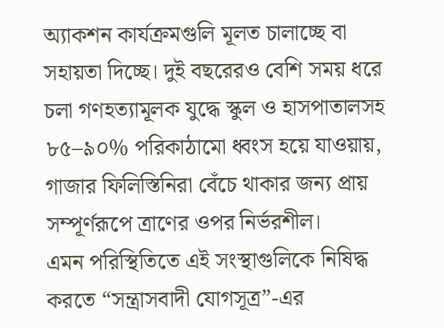অ্যাকশন কার্যক্রমগুলি মূলত চালাচ্ছে বা সহায়তা দিচ্ছে। দুই বছরেরও বেশি সময় ধরে চলা গণহত্যামূলক যুদ্ধে স্কুল ও হাসপাতালসহ ৮৫–৯০% পরিকাঠামো ধ্বংস হয়ে যাওয়ায়, গাজার ফিলিস্তিনিরা বেঁচে থাকার জন্য প্রায় সম্পূর্ণরূপে ত্রাণের ওপর নির্ভরশীল।
এমন পরিস্থিতিতে এই সংস্থাগুলিকে নিষিদ্ধ করতে “সন্ত্রাসবাদী যোগসূত্র”-এর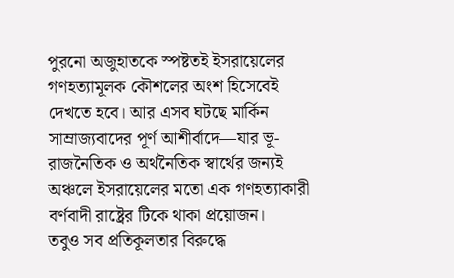পুরনো অজুহাতকে স্পষ্টতই ইসরায়েলের গণহত্যামূলক কৌশলের অংশ হিসেবেই দেখতে হবে। আর এসব ঘটছে মার্কিন সাম্রাজ্যবাদের পূর্ণ আশীর্বাদে—যার ভূ-রাজনৈতিক ও অর্থনৈতিক স্বার্থের জন্যই অঞ্চলে ইসরায়েলের মতো এক গণহত্যাকারী বর্ণবাদী রাষ্ট্রের টিকে থাকা প্রয়োজন।
তবুও সব প্রতিকূলতার বিরুদ্ধে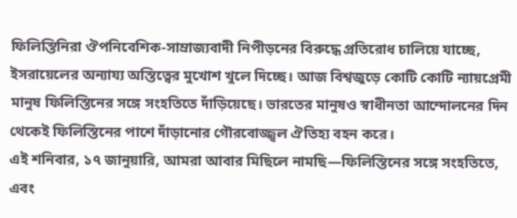ফিলিস্তিনিরা ঔপনিবেশিক-সাম্রাজ্যবাদী নিপীড়নের বিরুদ্ধে প্রতিরোধ চালিয়ে যাচ্ছে, ইসরায়েলের অন্যায্য অস্তিত্বের মুখোশ খুলে দিচ্ছে। আজ বিশ্বজুড়ে কোটি কোটি ন্যায়প্রেমী মানুষ ফিলিস্তিনের সঙ্গে সংহতিতে দাঁড়িয়েছে। ভারতের মানুষও স্বাধীনতা আন্দোলনের দিন থেকেই ফিলিস্তিনের পাশে দাঁড়ানোর গৌরবোজ্জ্বল ঐতিহ্য বহন করে।
এই শনিবার, ১৭ জানুয়ারি, আমরা আবার মিছিলে নামছি—ফিলিস্তিনের সঙ্গে সংহতিতে, এবং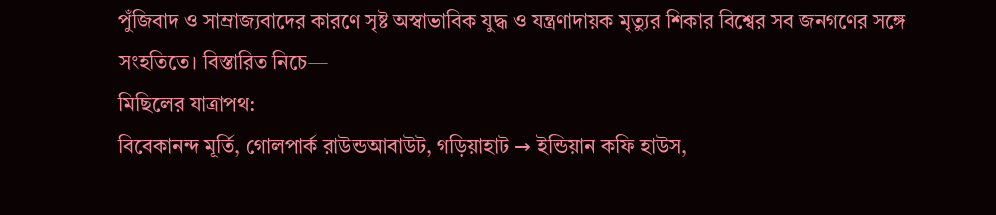পুঁজিবাদ ও সাম্রাজ্যবাদের কারণে সৃষ্ট অস্বাভাবিক যুদ্ধ ও যন্ত্রণাদায়ক মৃত্যুর শিকার বিশ্বের সব জনগণের সঙ্গে সংহতিতে। বিস্তারিত নিচে—
মিছিলের যাত্রাপথ:
বিবেকানন্দ মূর্তি, গোলপার্ক রাউন্ডআবাউট, গড়িয়াহাট → ইন্ডিয়ান কফি হাউস,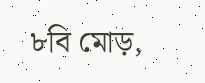৮বি মোড়,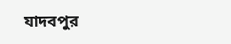যাদবপুর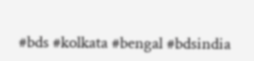#bds #kolkata #bengal #bdsindia